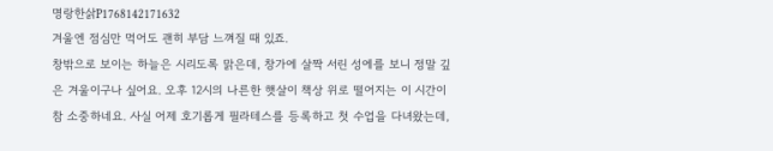명랑한삵P1768142171632
겨울엔 점심만 먹어도 괜히 부담 느껴질 때 있죠.
창밖으로 보이는 하늘은 시리도록 맑은데, 창가에 살짝 서린 성에를 보니 정말 깊은 겨울이구나 싶어요. 오후 12시의 나른한 햇살이 책상 위로 떨어지는 이 시간이 참 소중하네요. 사실 어제 호기롭게 필라테스를 등록하고 첫 수업을 다녀왔는데,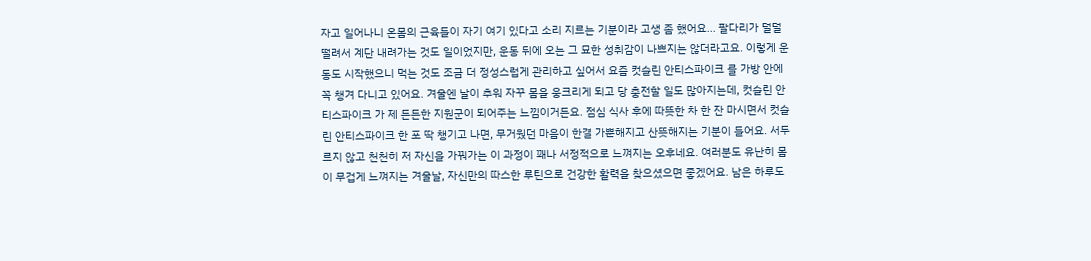자고 일어나니 온몸의 근육들이 자기 여기 있다고 소리 지르는 기분이라 고생 좀 했어요... 팔다리가 덜덜 떨려서 계단 내려가는 것도 일이었지만, 운동 뒤에 오는 그 묘한 성취감이 나쁘지는 않더라고요. 이렇게 운동도 시작했으니 먹는 것도 조금 더 정성스럽게 관리하고 싶어서 요즘 컷슬린 안티스파이크 를 가방 안에 꼭 챙겨 다니고 있어요. 겨울엔 날이 추워 자꾸 몸을 웅크리게 되고 당 충전할 일도 많아지는데, 컷슬린 안티스파이크 가 제 든든한 지원군이 되어주는 느낌이거든요. 점심 식사 후에 따뜻한 차 한 잔 마시면서 컷슬린 안티스파이크 한 포 딱 챙기고 나면, 무거웠던 마음이 한결 가뿐해지고 산뜻해지는 기분이 들어요. 서두르지 않고 천천히 저 자신을 가꿔가는 이 과정이 꽤나 서정적으로 느껴지는 오후네요. 여러분도 유난히 몸이 무겁게 느껴지는 겨울날, 자신만의 따스한 루틴으로 건강한 활력을 찾으셨으면 좋겠어요. 남은 하루도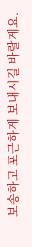보송하고 포근하게 보내시길 바랄게요.